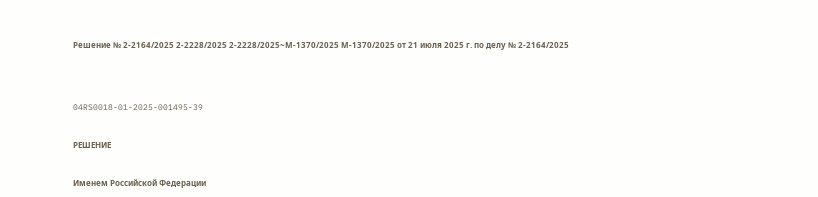Решение № 2-2164/2025 2-2228/2025 2-2228/2025~М-1370/2025 М-1370/2025 от 21 июля 2025 г. по делу № 2-2164/2025




04RS0018-01-2025-001495-39


РЕШЕНИЕ


Именем Российской Федерации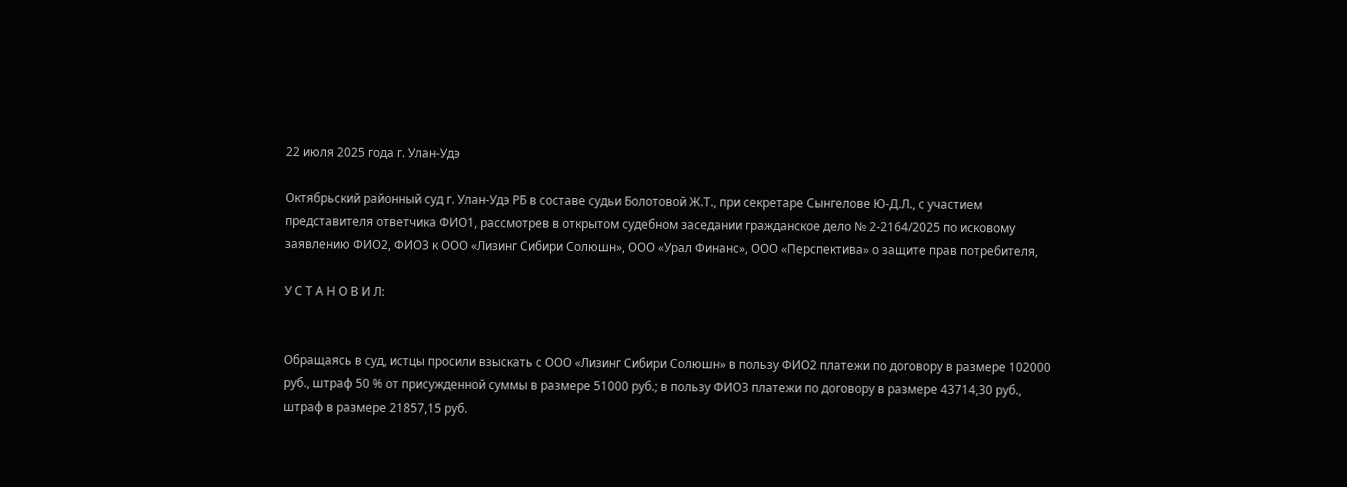22 июля 2025 года г. Улан-Удэ

Октябрьский районный суд г. Улан-Удэ РБ в составе судьи Болотовой Ж.Т., при секретаре Сынгелове Ю-Д.Л., с участием представителя ответчика ФИО1, рассмотрев в открытом судебном заседании гражданское дело № 2-2164/2025 по исковому заявлению ФИО2, ФИО3 к ООО «Лизинг Сибири Солюшн», ООО «Урал Финанс», ООО «Перспектива» о защите прав потребителя,

У С Т А Н О В И Л:


Обращаясь в суд, истцы просили взыскать с ООО «Лизинг Сибири Солюшн» в пользу ФИО2 платежи по договору в размере 102000 руб., штраф 50 % от присужденной суммы в размере 51000 руб.; в пользу ФИО3 платежи по договору в размере 43714,30 руб., штраф в размере 21857,15 руб.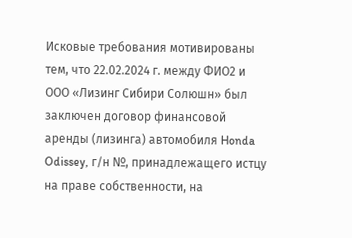Исковые требования мотивированы тем, что 22.02.2024 г. между ФИО2 и ООО «Лизинг Сибири Солюшн» был заключен договор финансовой аренды (лизинга) автомобиля Honda Odissey, г/н №, принадлежащего истцу на праве собственности, на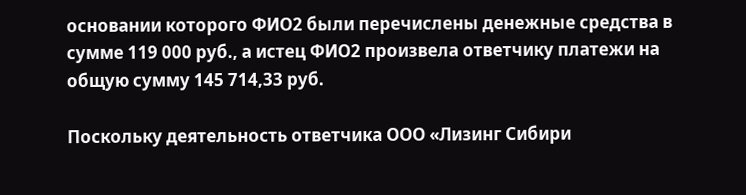основании которого ФИО2 были перечислены денежные средства в сумме 119 000 руб., а истец ФИО2 произвела ответчику платежи на общую сумму 145 714,33 руб.

Поскольку деятельность ответчика ООО «Лизинг Сибири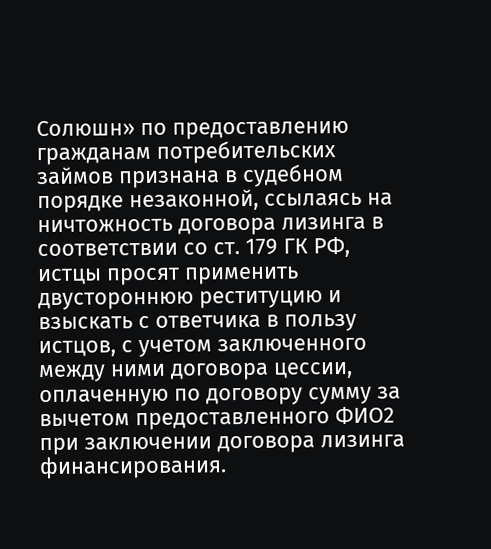Солюшн» по предоставлению гражданам потребительских займов признана в судебном порядке незаконной, ссылаясь на ничтожность договора лизинга в соответствии со ст. 179 ГК РФ, истцы просят применить двустороннюю реституцию и взыскать с ответчика в пользу истцов, с учетом заключенного между ними договора цессии, оплаченную по договору сумму за вычетом предоставленного ФИО2 при заключении договора лизинга финансирования.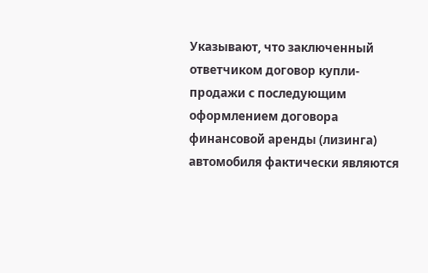Указывают, что заключенный ответчиком договор купли-продажи с последующим оформлением договора финансовой аренды (лизинга) автомобиля фактически являются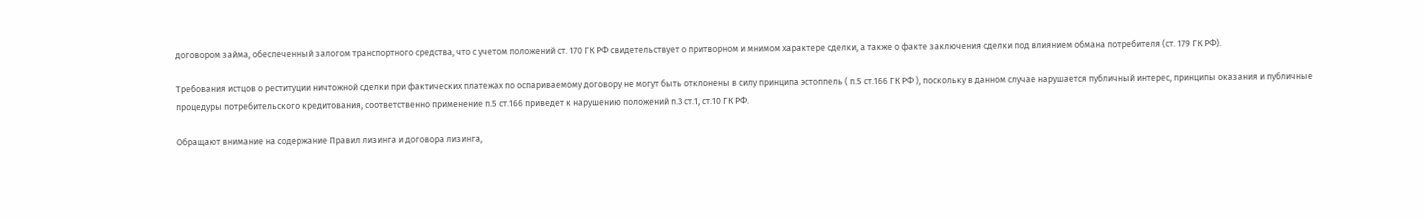договором займа, обеспеченный залогом транспортного средства, что с учетом положений ст. 170 ГК РФ свидетельствует о притворном и мнимом характере сделки, а также о факте заключения сделки под влиянием обмана потребителя (ст. 179 ГК РФ).

Требования истцов о реституции ничтожной сделки при фактических платежах по оспариваемому договору не могут быть отклонены в силу принципа эстоппель ( п.5 ст.166 ГК РФ ), поскольку в данном случае нарушается публичный интерес, принципы оказания и публичные процедуры потребительского кредитования, соответственно применение п.5 ст.166 приведет к нарушению положений п.3 ст.1, ст.10 ГК РФ.

Обращают внимание на содержание Правил лизинга и договора лизинга,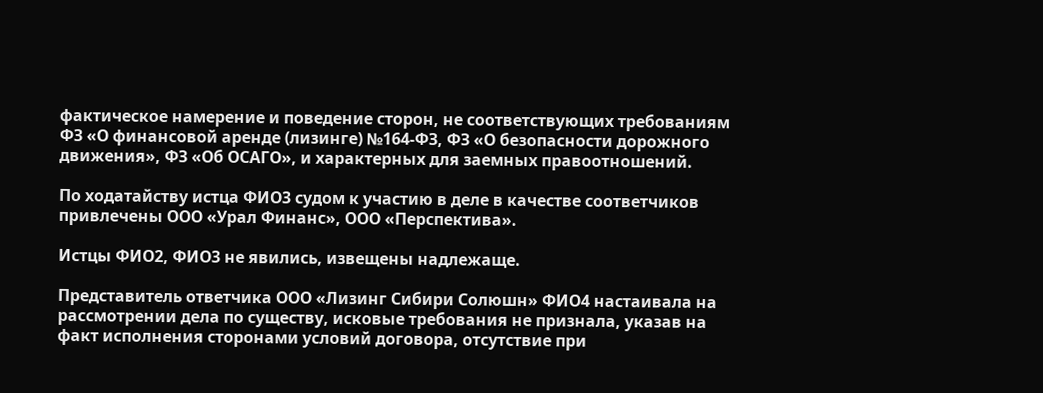фактическое намерение и поведение сторон, не соответствующих требованиям ФЗ «О финансовой аренде (лизинге) №164-ФЗ, ФЗ «О безопасности дорожного движения», ФЗ «Об ОСАГО», и характерных для заемных правоотношений.

По ходатайству истца ФИО3 судом к участию в деле в качестве соответчиков привлечены ООО «Урал Финанс», ООО «Перспектива».

Истцы ФИО2, ФИО3 не явились, извещены надлежаще.

Представитель ответчика ООО «Лизинг Сибири Солюшн» ФИО4 настаивала на рассмотрении дела по существу, исковые требования не признала, указав на факт исполнения сторонами условий договора, отсутствие при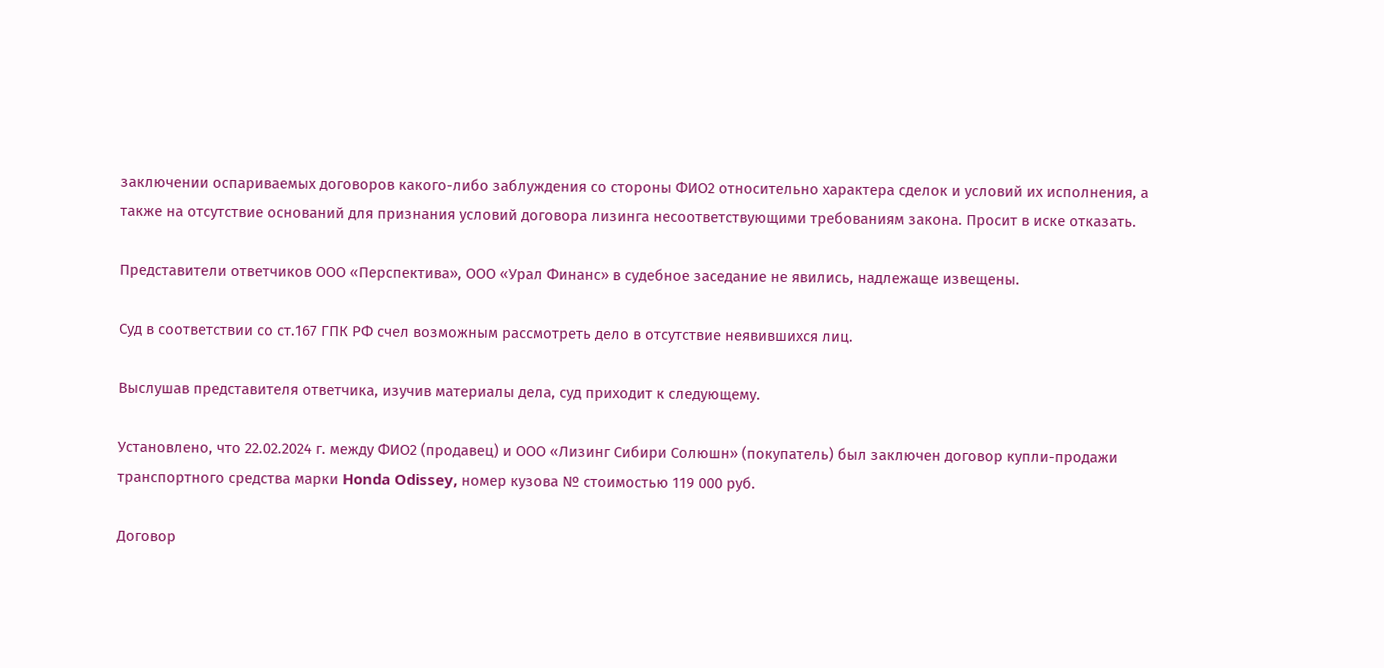заключении оспариваемых договоров какого-либо заблуждения со стороны ФИО2 относительно характера сделок и условий их исполнения, а также на отсутствие оснований для признания условий договора лизинга несоответствующими требованиям закона. Просит в иске отказать.

Представители ответчиков ООО «Перспектива», ООО «Урал Финанс» в судебное заседание не явились, надлежаще извещены.

Суд в соответствии со ст.167 ГПК РФ счел возможным рассмотреть дело в отсутствие неявившихся лиц.

Выслушав представителя ответчика, изучив материалы дела, суд приходит к следующему.

Установлено, что 22.02.2024 г. между ФИО2 (продавец) и ООО «Лизинг Сибири Солюшн» (покупатель) был заключен договор купли-продажи транспортного средства марки Honda Odissey, номер кузова № стоимостью 119 000 руб.

Договор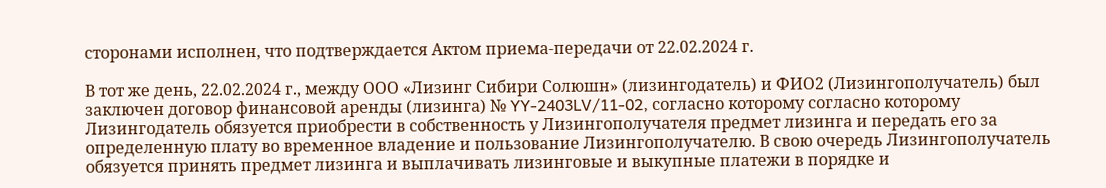сторонами исполнен, что подтверждается Актом приема-передачи от 22.02.2024 г.

В тот же день, 22.02.2024 г., между ООО «Лизинг Сибири Солюшн» (лизингодатель) и ФИО2 (Лизингополучатель) был заключен договор финансовой аренды (лизинга) № YY-2403LV/11-02, согласно которому согласно которому Лизингодатель обязуется приобрести в собственность у Лизингополучателя предмет лизинга и передать его за определенную плату во временное владение и пользование Лизингополучателю. В свою очередь Лизингополучатель обязуется принять предмет лизинга и выплачивать лизинговые и выкупные платежи в порядке и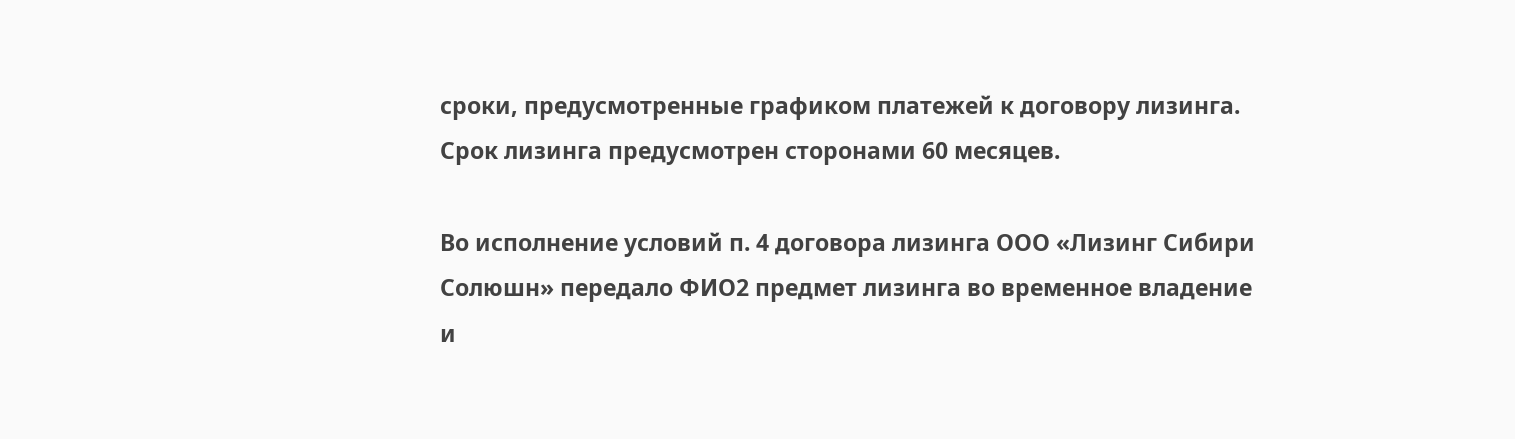сроки, предусмотренные графиком платежей к договору лизинга. Срок лизинга предусмотрен сторонами 60 месяцев.

Во исполнение условий п. 4 договора лизинга ООО «Лизинг Сибири Солюшн» передало ФИО2 предмет лизинга во временное владение и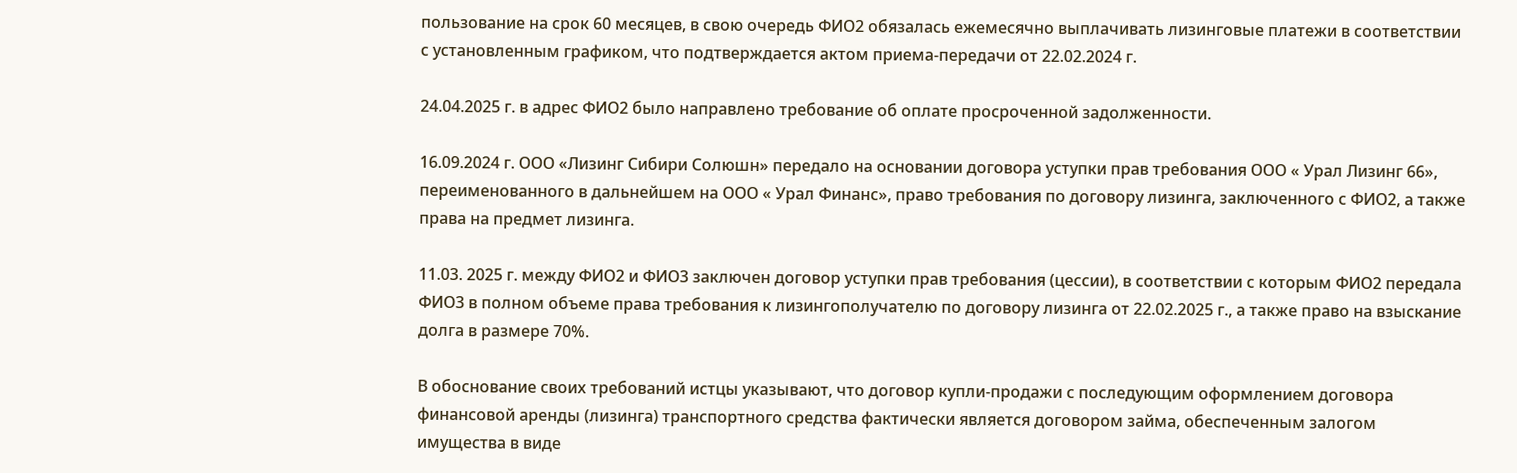пользование на срок 60 месяцев, в свою очередь ФИО2 обязалась ежемесячно выплачивать лизинговые платежи в соответствии с установленным графиком, что подтверждается актом приема-передачи от 22.02.2024 г.

24.04.2025 г. в адрес ФИО2 было направлено требование об оплате просроченной задолженности.

16.09.2024 г. ООО «Лизинг Сибири Солюшн» передало на основании договора уступки прав требования ООО « Урал Лизинг 66», переименованного в дальнейшем на ООО « Урал Финанс», право требования по договору лизинга, заключенного с ФИО2, а также права на предмет лизинга.

11.03. 2025 г. между ФИО2 и ФИО3 заключен договор уступки прав требования (цессии), в соответствии с которым ФИО2 передала ФИО3 в полном объеме права требования к лизингополучателю по договору лизинга от 22.02.2025 г., а также право на взыскание долга в размере 70%.

В обоснование своих требований истцы указывают, что договор купли-продажи с последующим оформлением договора финансовой аренды (лизинга) транспортного средства фактически является договором займа, обеспеченным залогом имущества в виде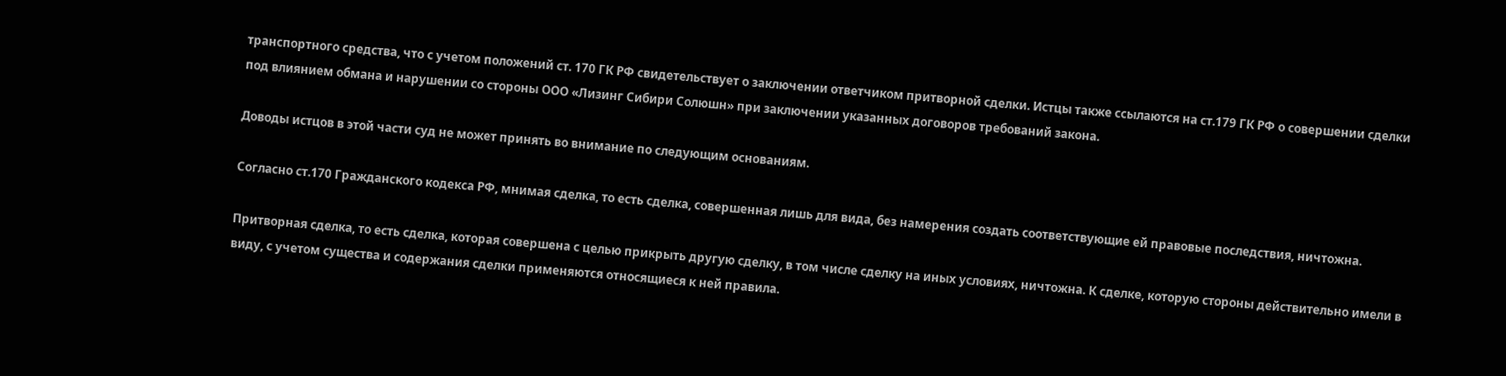транспортного средства, что с учетом положений ст. 170 ГК РФ свидетельствует о заключении ответчиком притворной сделки. Истцы также ссылаются на ст.179 ГК РФ о совершении сделки под влиянием обмана и нарушении со стороны ООО «Лизинг Сибири Солюшн» при заключении указанных договоров требований закона.

Доводы истцов в этой части суд не может принять во внимание по следующим основаниям.

Согласно ст.170 Гражданского кодекса РФ, мнимая сделка, то есть сделка, совершенная лишь для вида, без намерения создать соответствующие ей правовые последствия, ничтожна.

Притворная сделка, то есть сделка, которая совершена с целью прикрыть другую сделку, в том числе сделку на иных условиях, ничтожна. К сделке, которую стороны действительно имели в виду, с учетом существа и содержания сделки применяются относящиеся к ней правила.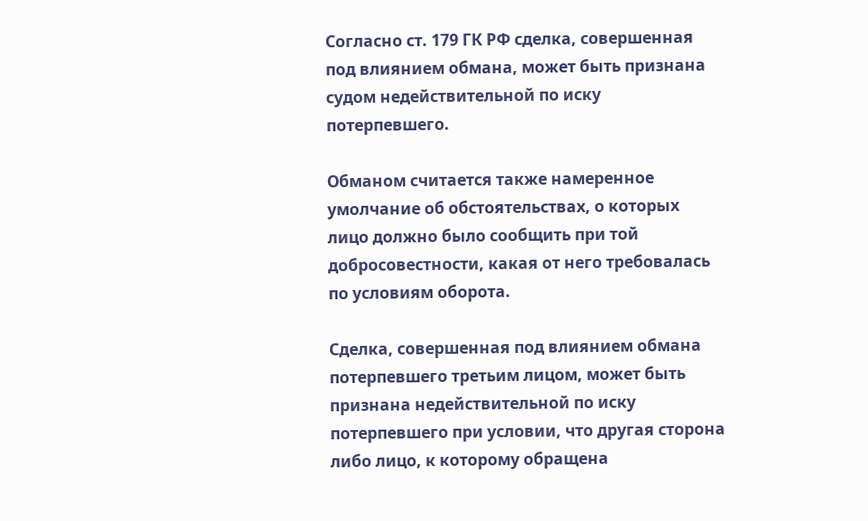Согласно ст. 179 ГК РФ сделка, совершенная под влиянием обмана, может быть признана судом недействительной по иску потерпевшего.

Обманом считается также намеренное умолчание об обстоятельствах, о которых лицо должно было сообщить при той добросовестности, какая от него требовалась по условиям оборота.

Сделка, совершенная под влиянием обмана потерпевшего третьим лицом, может быть признана недействительной по иску потерпевшего при условии, что другая сторона либо лицо, к которому обращена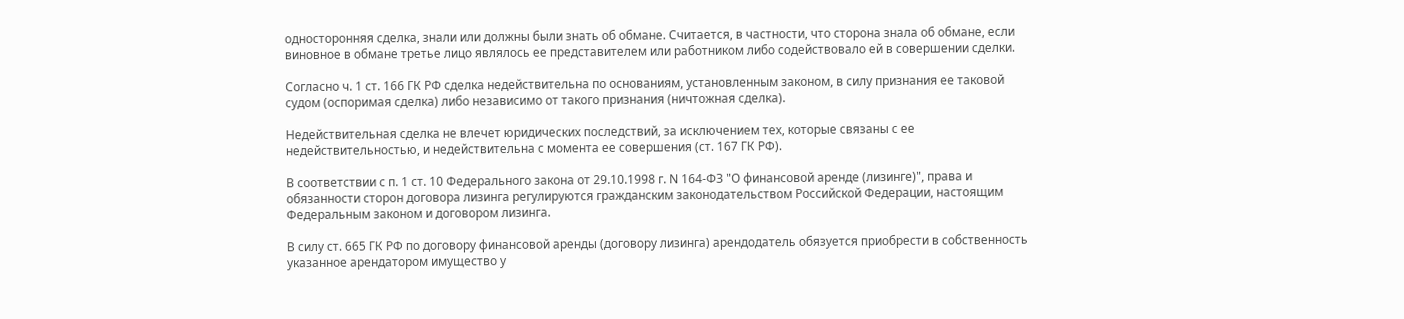односторонняя сделка, знали или должны были знать об обмане. Считается, в частности, что сторона знала об обмане, если виновное в обмане третье лицо являлось ее представителем или работником либо содействовало ей в совершении сделки.

Согласно ч. 1 ст. 166 ГК РФ сделка недействительна по основаниям, установленным законом, в силу признания ее таковой судом (оспоримая сделка) либо независимо от такого признания (ничтожная сделка).

Недействительная сделка не влечет юридических последствий, за исключением тех, которые связаны с ее недействительностью, и недействительна с момента ее совершения (ст. 167 ГК РФ).

В соответствии с п. 1 ст. 10 Федерального закона от 29.10.1998 г. N 164-ФЗ "О финансовой аренде (лизинге)", права и обязанности сторон договора лизинга регулируются гражданским законодательством Российской Федерации, настоящим Федеральным законом и договором лизинга.

В силу ст. 665 ГК РФ по договору финансовой аренды (договору лизинга) арендодатель обязуется приобрести в собственность указанное арендатором имущество у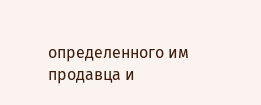определенного им продавца и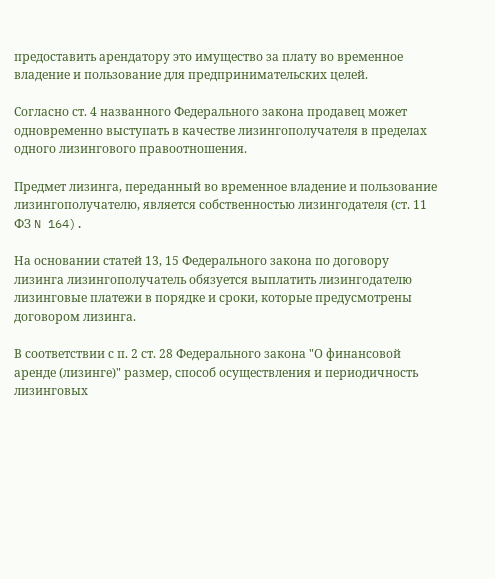предоставить арендатору это имущество за плату во временное владение и пользование для предпринимательских целей.

Согласно ст. 4 названного Федерального закона продавец может одновременно выступать в качестве лизингополучателя в пределах одного лизингового правоотношения.

Предмет лизинга, переданный во временное владение и пользование лизингополучателю, является собственностью лизингодателя (ст. 11 ФЗ N 164).

На основании статей 13, 15 Федерального закона по договору лизинга лизингополучатель обязуется выплатить лизингодателю лизинговые платежи в порядке и сроки, которые предусмотрены договором лизинга.

В соответствии с п. 2 ст. 28 Федерального закона "О финансовой аренде (лизинге)" размер, способ осуществления и периодичность лизинговых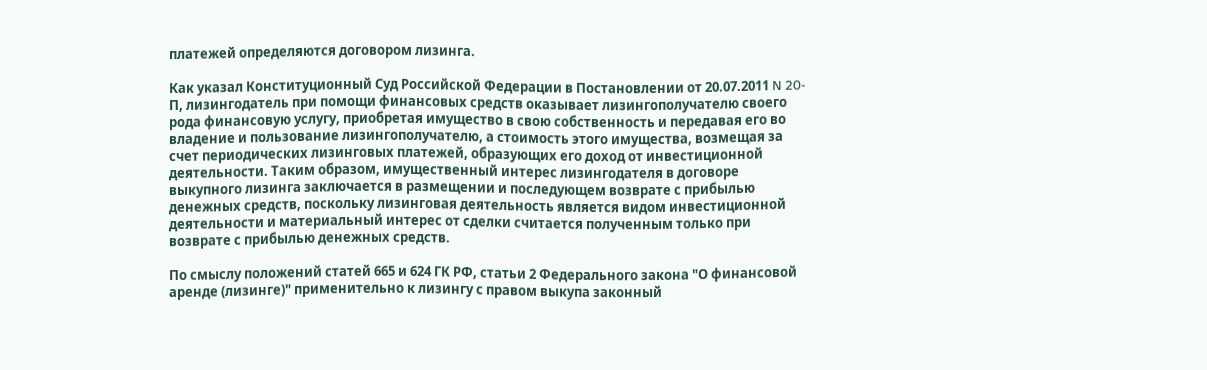платежей определяются договором лизинга.

Как указал Конституционный Суд Российской Федерации в Постановлении от 20.07.2011 N 20-П, лизингодатель при помощи финансовых средств оказывает лизингополучателю своего рода финансовую услугу, приобретая имущество в свою собственность и передавая его во владение и пользование лизингополучателю, а стоимость этого имущества, возмещая за счет периодических лизинговых платежей, образующих его доход от инвестиционной деятельности. Таким образом, имущественный интерес лизингодателя в договоре выкупного лизинга заключается в размещении и последующем возврате с прибылью денежных средств, поскольку лизинговая деятельность является видом инвестиционной деятельности и материальный интерес от сделки считается полученным только при возврате с прибылью денежных средств.

По смыслу положений статей 665 и 624 ГК РФ, статьи 2 Федерального закона "О финансовой аренде (лизинге)" применительно к лизингу с правом выкупа законный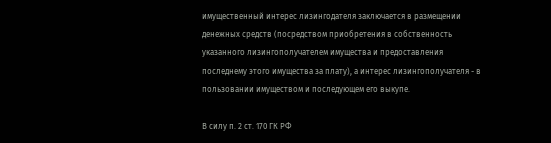имущественный интерес лизингодателя заключается в размещении денежных средств (посредством приобретения в собственность указанного лизингополучателем имущества и предоставления последнему этого имущества за плату), а интерес лизингополучателя - в пользовании имуществом и последующем его выкупе.

В силу п. 2 ст. 170 ГК РФ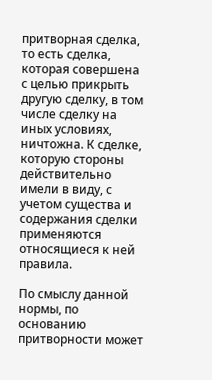притворная сделка, то есть сделка, которая совершена с целью прикрыть другую сделку, в том числе сделку на иных условиях, ничтожна. К сделке, которую стороны действительно имели в виду, с учетом существа и содержания сделки применяются относящиеся к ней правила.

По смыслу данной нормы, по основанию притворности может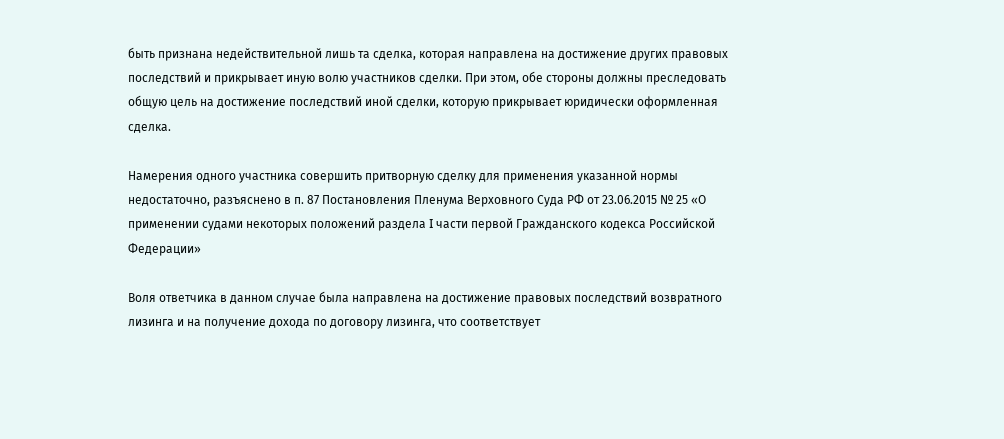быть признана недействительной лишь та сделка, которая направлена на достижение других правовых последствий и прикрывает иную волю участников сделки. При этом, обе стороны должны преследовать общую цель на достижение последствий иной сделки, которую прикрывает юридически оформленная сделка.

Намерения одного участника совершить притворную сделку для применения указанной нормы недостаточно, разъяснено в п. 87 Постановления Пленума Верховного Суда РФ от 23.06.2015 № 25 «О применении судами некоторых положений раздела I части первой Гражданского кодекса Российской Федерации»

Воля ответчика в данном случае была направлена на достижение правовых последствий возвратного лизинга и на получение дохода по договору лизинга, что соответствует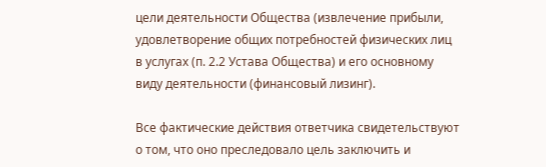цели деятельности Общества (извлечение прибыли, удовлетворение общих потребностей физических лиц в услугах (п. 2.2 Устава Общества) и его основному виду деятельности (финансовый лизинг).

Все фактические действия ответчика свидетельствуют о том, что оно преследовало цель заключить и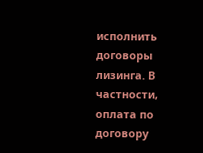исполнить договоры лизинга. В частности, оплата по договору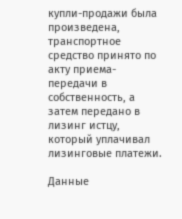купли-продажи была произведена, транспортное средство принято по акту приема-передачи в собственность, а затем передано в лизинг истцу, который уплачивал лизинговые платежи.

Данные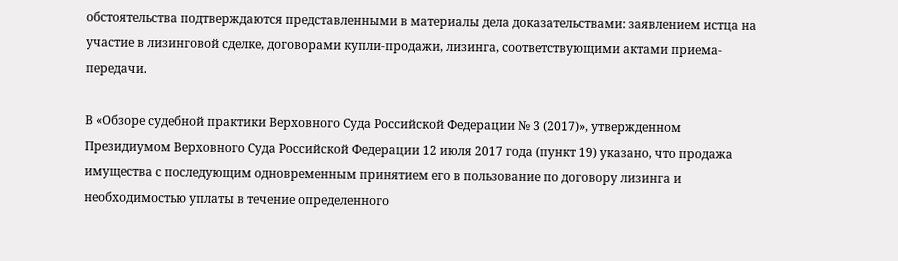обстоятельства подтверждаются представленными в материалы дела доказательствами: заявлением истца на участие в лизинговой сделке, договорами купли-продажи, лизинга, соответствующими актами приема-передачи.

В «Обзоре судебной практики Верховного Суда Российской Федерации № 3 (2017)», утвержденном Президиумом Верховного Суда Российской Федерации 12 июля 2017 года (пункт 19) указано, что продажа имущества с последующим одновременным принятием его в пользование по договору лизинга и необходимостью уплаты в течение определенного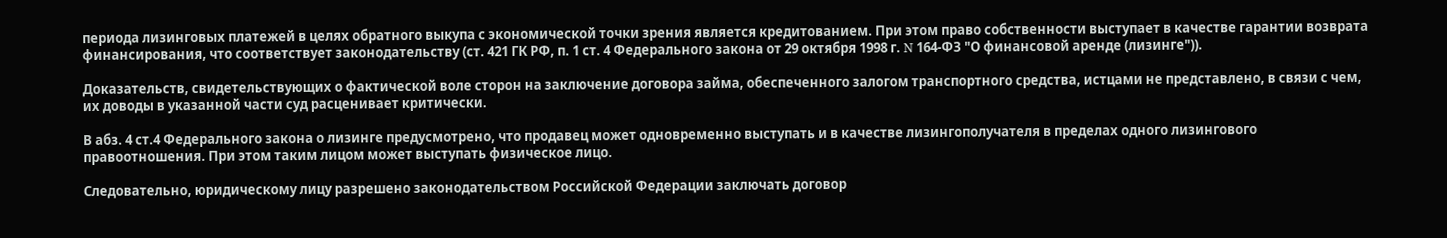периода лизинговых платежей в целях обратного выкупа с экономической точки зрения является кредитованием. При этом право собственности выступает в качестве гарантии возврата финансирования, что соответствует законодательству (ст. 421 ГК РФ, п. 1 ст. 4 Федерального закона от 29 октября 1998 г. N 164-ФЗ "О финансовой аренде (лизинге")).

Доказательств, свидетельствующих о фактической воле сторон на заключение договора займа, обеспеченного залогом транспортного средства, истцами не представлено, в связи с чем, их доводы в указанной части суд расценивает критически.

В абз. 4 ст.4 Федерального закона о лизинге предусмотрено, что продавец может одновременно выступать и в качестве лизингополучателя в пределах одного лизингового правоотношения. При этом таким лицом может выступать физическое лицо.

Следовательно, юридическому лицу разрешено законодательством Российской Федерации заключать договор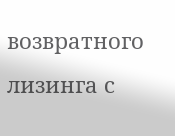возвратного лизинга с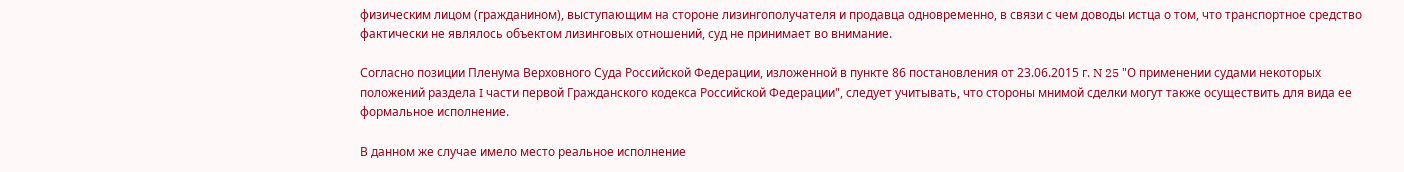физическим лицом (гражданином), выступающим на стороне лизингополучателя и продавца одновременно, в связи с чем доводы истца о том, что транспортное средство фактически не являлось объектом лизинговых отношений, суд не принимает во внимание.

Согласно позиции Пленума Верховного Суда Российской Федерации, изложенной в пункте 86 постановления от 23.06.2015 г. N 25 "О применении судами некоторых положений раздела I части первой Гражданского кодекса Российской Федерации", следует учитывать, что стороны мнимой сделки могут также осуществить для вида ее формальное исполнение.

В данном же случае имело место реальное исполнение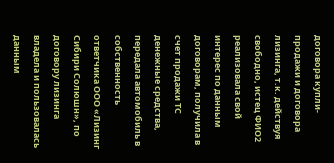договора купли-продажи и договора лизинга, т.к. действуя свободно, истец ФИО2 реализовала свой интерес по данным договорам, получила в счет продажи ТС денежные средства, передала автомобиль в собственность ответчика ООО «Лизинг Сибири Солюшн», по договору лизинга владела и пользовалась данным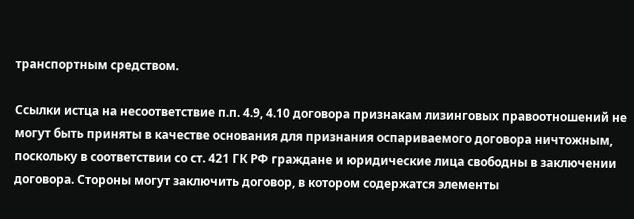транспортным средством.

Ссылки истца на несоответствие п.п. 4.9, 4.10 договора признакам лизинговых правоотношений не могут быть приняты в качестве основания для признания оспариваемого договора ничтожным, поскольку в соответствии со ст. 421 ГК РФ граждане и юридические лица свободны в заключении договора. Стороны могут заключить договор, в котором содержатся элементы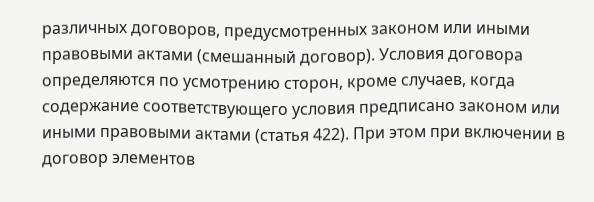различных договоров, предусмотренных законом или иными правовыми актами (смешанный договор). Условия договора определяются по усмотрению сторон, кроме случаев, когда содержание соответствующего условия предписано законом или иными правовыми актами (статья 422). При этом при включении в договор элементов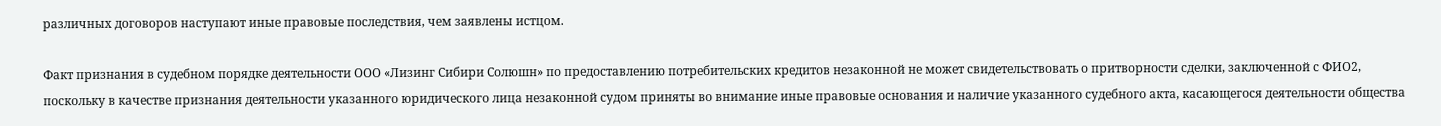различных договоров наступают иные правовые последствия, чем заявлены истцом.

Факт признания в судебном порядке деятельности ООО «Лизинг Сибири Солюшн» по предоставлению потребительских кредитов незаконной не может свидетельствовать о притворности сделки, заключенной с ФИО2, поскольку в качестве признания деятельности указанного юридического лица незаконной судом приняты во внимание иные правовые основания и наличие указанного судебного акта, касающегося деятельности общества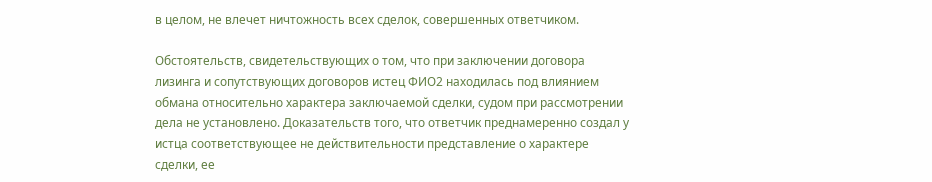в целом, не влечет ничтожность всех сделок, совершенных ответчиком.

Обстоятельств, свидетельствующих о том, что при заключении договора лизинга и сопутствующих договоров истец ФИО2 находилась под влиянием обмана относительно характера заключаемой сделки, судом при рассмотрении дела не установлено. Доказательств того, что ответчик преднамеренно создал у истца соответствующее не действительности представление о характере сделки, ее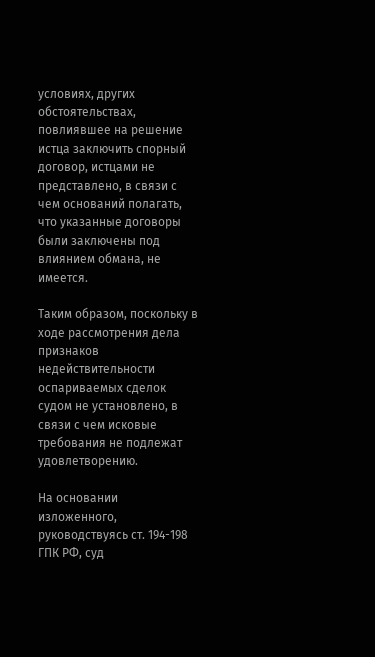условиях, других обстоятельствах, повлиявшее на решение истца заключить спорный договор, истцами не представлено, в связи с чем оснований полагать, что указанные договоры были заключены под влиянием обмана, не имеется.

Таким образом, поскольку в ходе рассмотрения дела признаков недействительности оспариваемых сделок судом не установлено, в связи с чем исковые требования не подлежат удовлетворению.

На основании изложенного, руководствуясь ст. 194-198 ГПК РФ, суд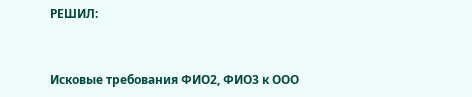РЕШИЛ:


Исковые требования ФИО2, ФИО3 к ООО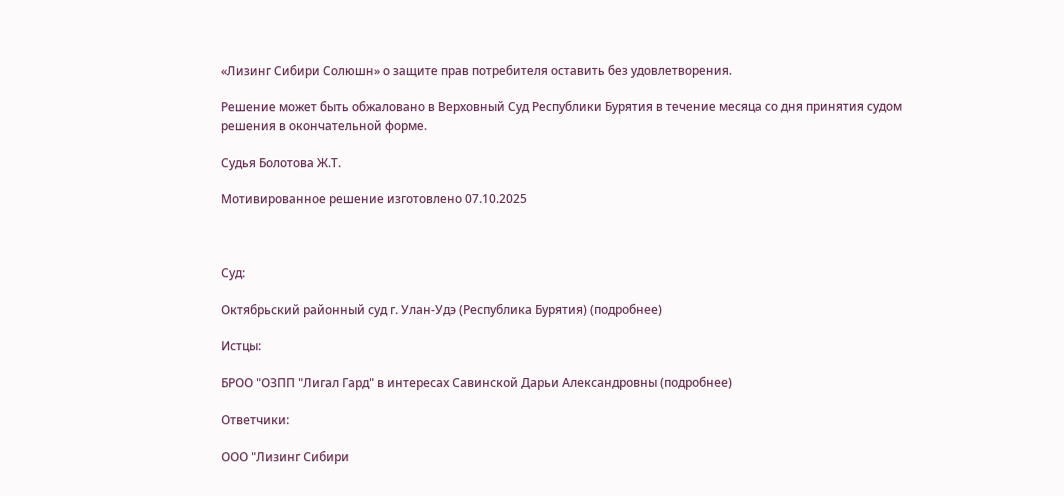«Лизинг Сибири Солюшн» о защите прав потребителя оставить без удовлетворения.

Решение может быть обжаловано в Верховный Суд Республики Бурятия в течение месяца со дня принятия судом решения в окончательной форме.

Судья Болотова Ж.Т.

Мотивированное решение изготовлено 07.10.2025



Суд:

Октябрьский районный суд г. Улан-Удэ (Республика Бурятия) (подробнее)

Истцы:

БРОО "ОЗПП "Лигал Гард" в интересах Савинской Дарьи Александровны (подробнее)

Ответчики:

ООО "Лизинг Сибири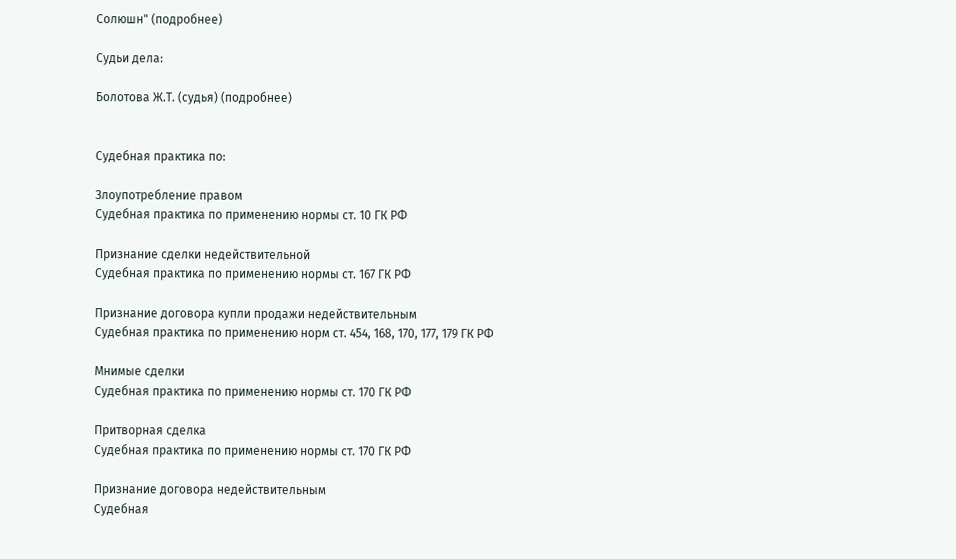Солюшн" (подробнее)

Судьи дела:

Болотова Ж.Т. (судья) (подробнее)


Судебная практика по:

Злоупотребление правом
Судебная практика по применению нормы ст. 10 ГК РФ

Признание сделки недействительной
Судебная практика по применению нормы ст. 167 ГК РФ

Признание договора купли продажи недействительным
Судебная практика по применению норм ст. 454, 168, 170, 177, 179 ГК РФ

Мнимые сделки
Судебная практика по применению нормы ст. 170 ГК РФ

Притворная сделка
Судебная практика по применению нормы ст. 170 ГК РФ

Признание договора недействительным
Судебная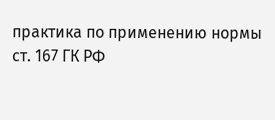практика по применению нормы ст. 167 ГК РФ